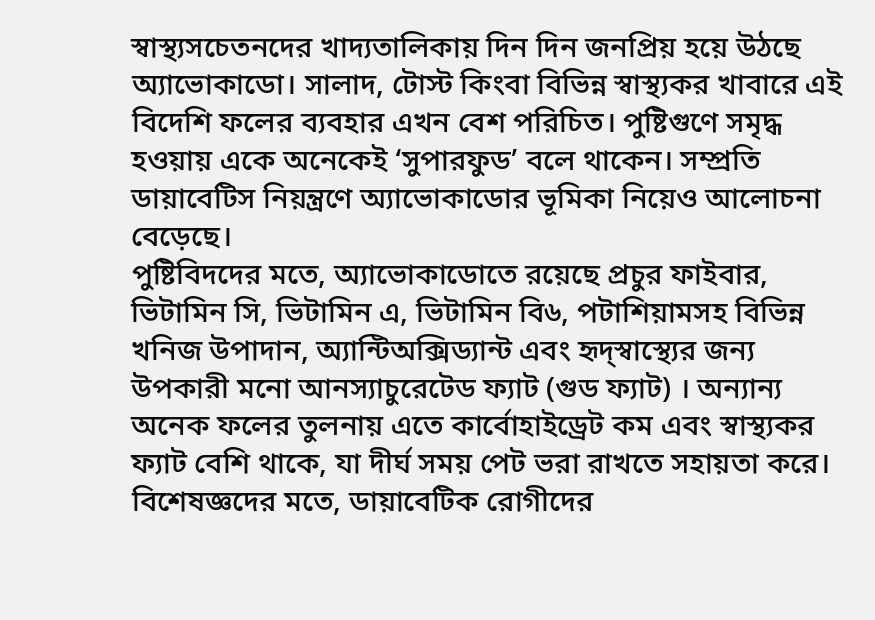স্বাস্থ্যসচেতনদের খাদ্যতালিকায় দিন দিন জনপ্রিয় হয়ে উঠছে অ্যাভোকাডো। সালাদ, টোস্ট কিংবা বিভিন্ন স্বাস্থ্যকর খাবারে এই বিদেশি ফলের ব্যবহার এখন বেশ পরিচিত। পুষ্টিগুণে সমৃদ্ধ হওয়ায় একে অনেকেই ‘সুপারফুড’ বলে থাকেন। সম্প্রতি ডায়াবেটিস নিয়ন্ত্রণে অ্যাভোকাডোর ভূমিকা নিয়েও আলোচনা বেড়েছে।
পুষ্টিবিদদের মতে, অ্যাভোকাডোতে রয়েছে প্রচুর ফাইবার, ভিটামিন সি, ভিটামিন এ, ভিটামিন বি৬, পটাশিয়ামসহ বিভিন্ন খনিজ উপাদান, অ্যান্টিঅক্সিড্যান্ট এবং হৃদ্স্বাস্থ্যের জন্য উপকারী মনো আনস্যাচুরেটেড ফ্যাট (গুড ফ্যাট) । অন্যান্য অনেক ফলের তুলনায় এতে কার্বোহাইড্রেট কম এবং স্বাস্থ্যকর ফ্যাট বেশি থাকে, যা দীর্ঘ সময় পেট ভরা রাখতে সহায়তা করে। বিশেষজ্ঞদের মতে, ডায়াবেটিক রোগীদের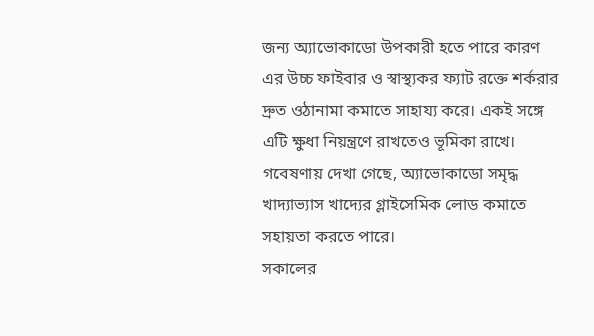জন্য অ্যাভোকাডো উপকারী হতে পারে কারণ এর উচ্চ ফাইবার ও স্বাস্থ্যকর ফ্যাট রক্তে শর্করার দ্রুত ওঠানামা কমাতে সাহায্য করে। একই সঙ্গে এটি ক্ষুধা নিয়ন্ত্রণে রাখতেও ভূমিকা রাখে। গবেষণায় দেখা গেছে, অ্যাভোকাডো সমৃদ্ধ খাদ্যাভ্যাস খাদ্যের গ্লাইসেমিক লোড কমাতে সহায়তা করতে পারে।
সকালের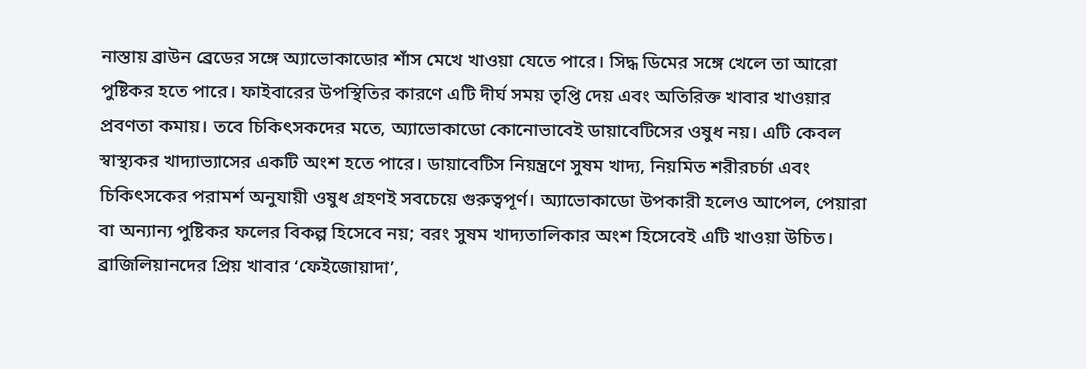নাস্তায় ব্রাউন ব্রেডের সঙ্গে অ্যাভোকাডোর শাঁস মেখে খাওয়া যেতে পারে। সিদ্ধ ডিমের সঙ্গে খেলে তা আরো পুষ্টিকর হতে পারে। ফাইবারের উপস্থিতির কারণে এটি দীর্ঘ সময় তৃপ্তি দেয় এবং অতিরিক্ত খাবার খাওয়ার প্রবণতা কমায়। তবে চিকিৎসকদের মতে, অ্যাভোকাডো কোনোভাবেই ডায়াবেটিসের ওষুধ নয়। এটি কেবল স্বাস্থ্যকর খাদ্যাভ্যাসের একটি অংশ হতে পারে। ডায়াবেটিস নিয়ন্ত্রণে সুষম খাদ্য, নিয়মিত শরীরচর্চা এবং চিকিৎসকের পরামর্শ অনুযায়ী ওষুধ গ্রহণই সবচেয়ে গুরুত্বপূর্ণ। অ্যাভোকাডো উপকারী হলেও আপেল, পেয়ারা বা অন্যান্য পুষ্টিকর ফলের বিকল্প হিসেবে নয়; বরং সুষম খাদ্যতালিকার অংশ হিসেবেই এটি খাওয়া উচিত।
ব্রাজিলিয়ানদের প্রিয় খাবার ‘ফেইজোয়াদা’,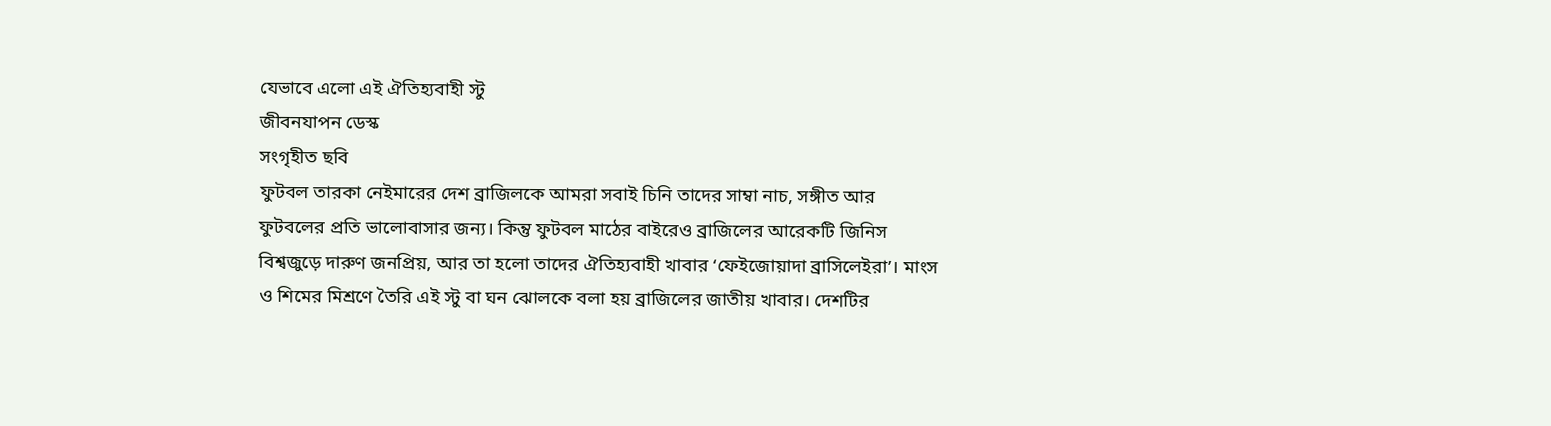যেভাবে এলো এই ঐতিহ্যবাহী স্টু
জীবনযাপন ডেস্ক
সংগৃহীত ছবি
ফুটবল তারকা নেইমারের দেশ ব্রাজিলকে আমরা সবাই চিনি তাদের সাম্বা নাচ, সঙ্গীত আর ফুটবলের প্রতি ভালোবাসার জন্য। কিন্তু ফুটবল মাঠের বাইরেও ব্রাজিলের আরেকটি জিনিস বিশ্বজুড়ে দারুণ জনপ্রিয়, আর তা হলো তাদের ঐতিহ্যবাহী খাবার ‘ফেইজোয়াদা ব্রাসিলেইরা’। মাংস ও শিমের মিশ্রণে তৈরি এই স্টু বা ঘন ঝোলকে বলা হয় ব্রাজিলের জাতীয় খাবার। দেশটির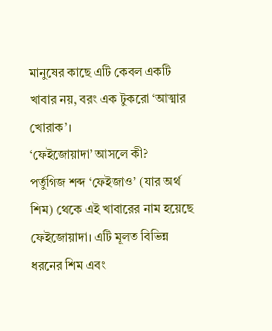মানুষের কাছে এটি কেবল একটি খাবার নয়, বরং এক টুকরো ‘আত্মার খোরাক’।
‘ফেইজোয়াদা’ আসলে কী?
পর্তুগিজ শব্দ ‘ফেইজাও’ (যার অর্থ শিম) থেকে এই খাবারের নাম হয়েছে ফেইজোয়াদা। এটি মূলত বিভিন্ন ধরনের শিম এবং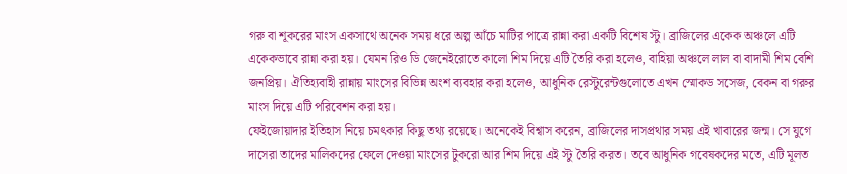গরু বা শূকরের মাংস একসাথে অনেক সময় ধরে অল্প আঁচে মাটির পাত্রে রান্না করা একটি বিশেষ স্টু। ব্রাজিলের একেক অঞ্চলে এটি একেকভাবে রান্না করা হয়। যেমন রিও ডি জেনেইরোতে কালো শিম দিয়ে এটি তৈরি করা হলেও, বাহিয়া অঞ্চলে লাল বা বাদামী শিম বেশি জনপ্রিয়। ঐতিহ্যবাহী রান্নায় মাংসের বিভিন্ন অংশ ব্যবহার করা হলেও, আধুনিক রেস্টুরেন্টগুলোতে এখন স্মোকড সসেজ, বেকন বা গরুর মাংস দিয়ে এটি পরিবেশন করা হয়।
ফেইজোয়াদার ইতিহাস নিয়ে চমৎকার কিছু তথ্য রয়েছে। অনেকেই বিশ্বাস করেন, ব্রাজিলের দাসপ্রথার সময় এই খাবারের জন্ম। সে যুগে দাসেরা তাদের মালিকদের ফেলে দেওয়া মাংসের টুকরো আর শিম দিয়ে এই স্টু তৈরি করত। তবে আধুনিক গবেষকদের মতে, এটি মূলত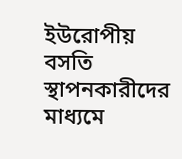ইউরোপীয় বসতি স্থাপনকারীদের মাধ্যমে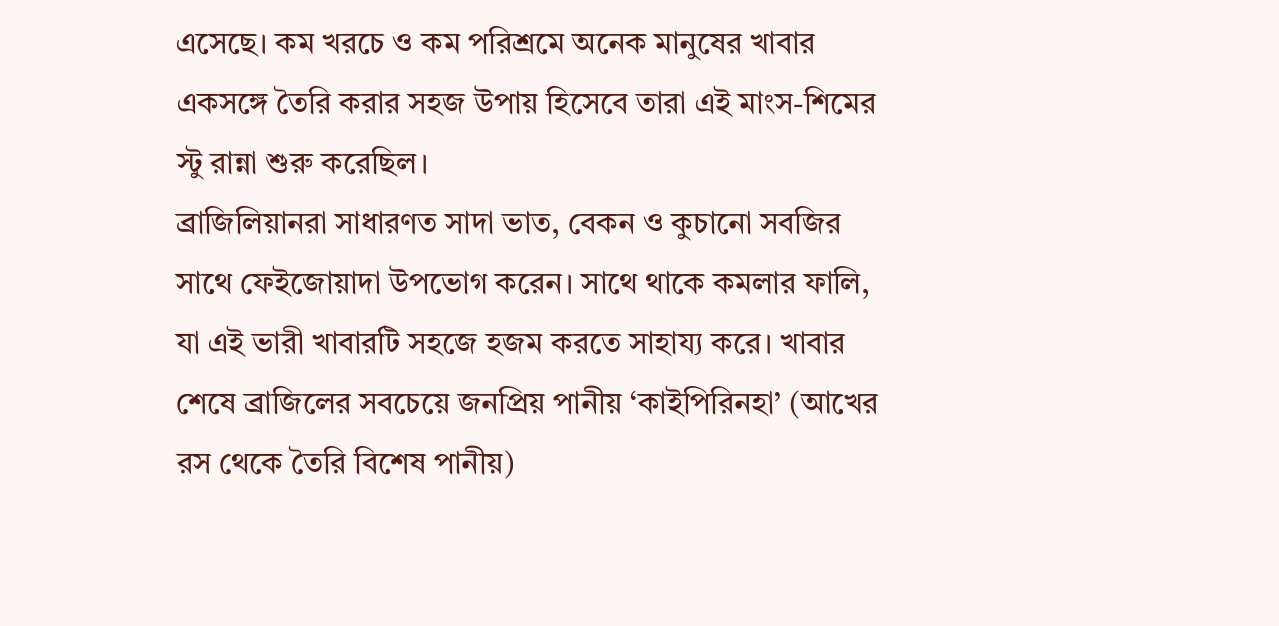এসেছে। কম খরচে ও কম পরিশ্রমে অনেক মানুষের খাবার একসঙ্গে তৈরি করার সহজ উপায় হিসেবে তারা এই মাংস-শিমের স্টু রান্না শুরু করেছিল।
ব্রাজিলিয়ানরা সাধারণত সাদা ভাত, বেকন ও কুচানো সবজির সাথে ফেইজোয়াদা উপভোগ করেন। সাথে থাকে কমলার ফালি, যা এই ভারী খাবারটি সহজে হজম করতে সাহায্য করে। খাবার শেষে ব্রাজিলের সবচেয়ে জনপ্রিয় পানীয় ‘কাইপিরিনহা’ (আখের রস থেকে তৈরি বিশেষ পানীয়)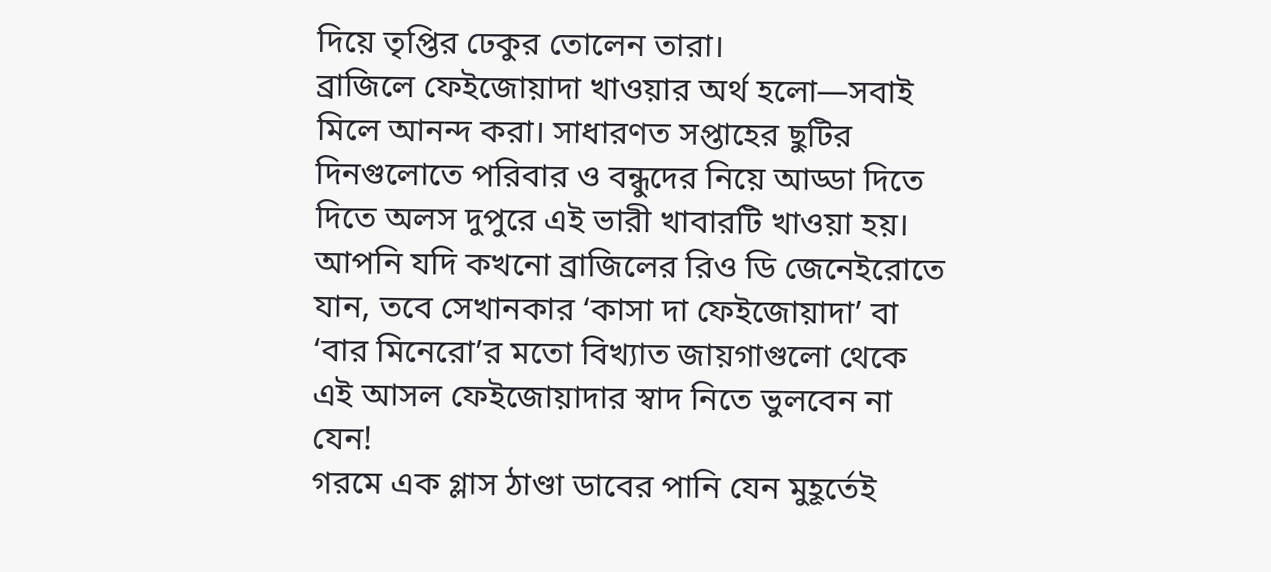দিয়ে তৃপ্তির ঢেকুর তোলেন তারা।
ব্রাজিলে ফেইজোয়াদা খাওয়ার অর্থ হলো—সবাই মিলে আনন্দ করা। সাধারণত সপ্তাহের ছুটির দিনগুলোতে পরিবার ও বন্ধুদের নিয়ে আড্ডা দিতে দিতে অলস দুপুরে এই ভারী খাবারটি খাওয়া হয়। আপনি যদি কখনো ব্রাজিলের রিও ডি জেনেইরোতে যান, তবে সেখানকার ‘কাসা দা ফেইজোয়াদা’ বা ‘বার মিনেরো’র মতো বিখ্যাত জায়গাগুলো থেকে এই আসল ফেইজোয়াদার স্বাদ নিতে ভুলবেন না যেন!
গরমে এক গ্লাস ঠাণ্ডা ডাবের পানি যেন মুহূর্তেই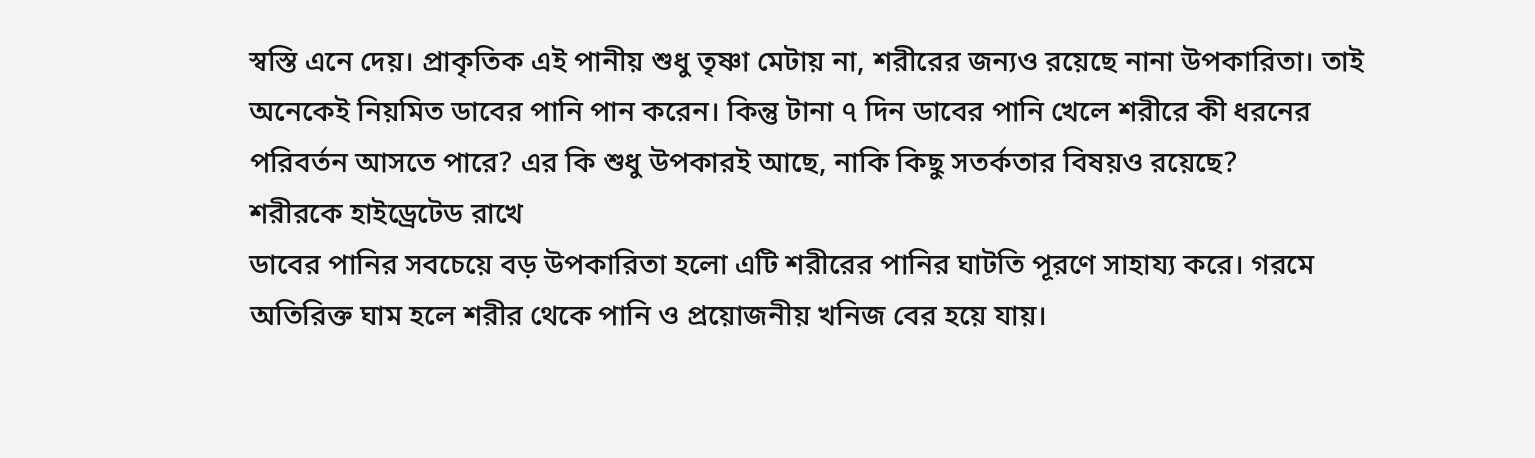স্বস্তি এনে দেয়। প্রাকৃতিক এই পানীয় শুধু তৃষ্ণা মেটায় না, শরীরের জন্যও রয়েছে নানা উপকারিতা। তাই অনেকেই নিয়মিত ডাবের পানি পান করেন। কিন্তু টানা ৭ দিন ডাবের পানি খেলে শরীরে কী ধরনের পরিবর্তন আসতে পারে? এর কি শুধু উপকারই আছে, নাকি কিছু সতর্কতার বিষয়ও রয়েছে?
শরীরকে হাইড্রেটেড রাখে
ডাবের পানির সবচেয়ে বড় উপকারিতা হলো এটি শরীরের পানির ঘাটতি পূরণে সাহায্য করে। গরমে অতিরিক্ত ঘাম হলে শরীর থেকে পানি ও প্রয়োজনীয় খনিজ বের হয়ে যায়।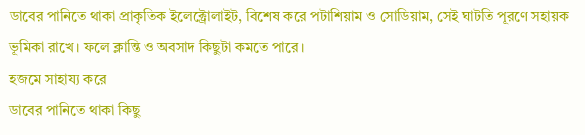ডাবের পানিতে থাকা প্রাকৃতিক ইলেক্ট্রোলাইট, বিশেষ করে পটাশিয়াম ও সোডিয়াম, সেই ঘাটতি পূরণে সহায়ক ভূমিকা রাখে। ফলে ক্লান্তি ও অবসাদ কিছুটা কমতে পারে।
হজমে সাহায্য করে
ডাবের পানিতে থাকা কিছু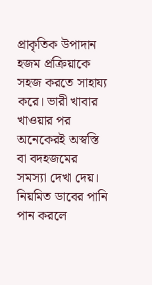প্রাকৃতিক উপাদান হজম প্রক্রিয়াকে সহজ করতে সাহায্য করে। ভারী খাবার খাওয়ার পর অনেকেরই অস্বস্তি বা বদহজমের সমস্যা দেখা দেয়। নিয়মিত ডাবের পানি পান করলে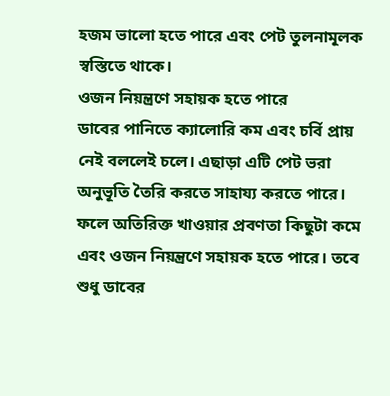হজম ভালো হতে পারে এবং পেট তুলনামূলক স্বস্তিতে থাকে।
ওজন নিয়ন্ত্রণে সহায়ক হতে পারে
ডাবের পানিতে ক্যালোরি কম এবং চর্বি প্রায় নেই বললেই চলে। এছাড়া এটি পেট ভরা অনুভূতি তৈরি করতে সাহায্য করতে পারে। ফলে অতিরিক্ত খাওয়ার প্রবণতা কিছুটা কমে এবং ওজন নিয়ন্ত্রণে সহায়ক হতে পারে। তবে শুধু ডাবের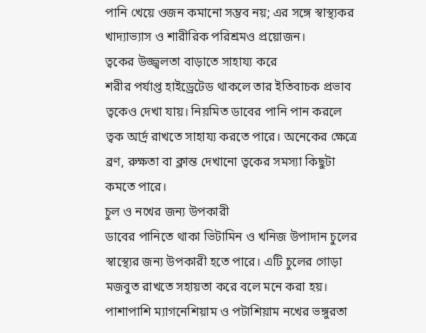পানি খেয়ে ওজন কমানো সম্ভব নয়; এর সঙ্গে স্বাস্থ্যকর খাদ্যাভ্যাস ও শারীরিক পরিশ্রমও প্রয়োজন।
ত্বকের উজ্জ্বলতা বাড়াতে সাহায্য করে
শরীর পর্যাপ্ত হাইড্রেটেড থাকলে তার ইতিবাচক প্রভাব ত্বকেও দেখা যায়। নিয়মিত ডাবের পানি পান করলে ত্বক আর্দ্র রাখতে সাহায্য করতে পারে। অনেকের ক্ষেত্রে ব্রণ, রুক্ষতা বা ক্লান্ত দেখানো ত্বকের সমস্যা কিছুটা কমতে পারে।
চুল ও নখের জন্য উপকারী
ডাবের পানিতে থাকা ভিটামিন ও খনিজ উপাদান চুলের স্বাস্থ্যের জন্য উপকারী হতে পারে। এটি চুলের গোড়া মজবুত রাখতে সহায়তা করে বলে মনে করা হয়। পাশাপাশি ম্যাগনেশিয়াম ও পটাশিয়াম নখের ভঙ্গুরতা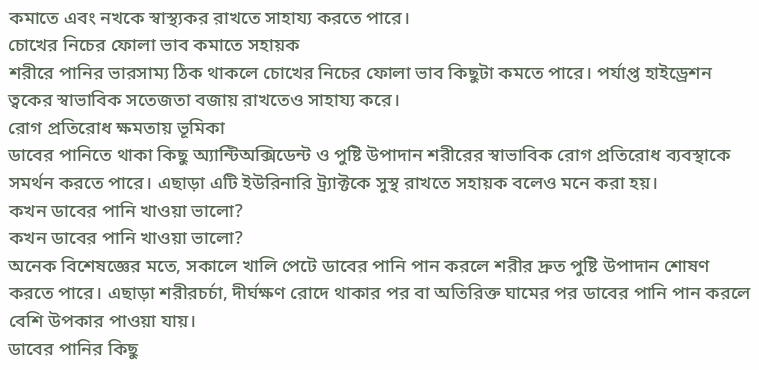কমাতে এবং নখকে স্বাস্থ্যকর রাখতে সাহায্য করতে পারে।
চোখের নিচের ফোলা ভাব কমাতে সহায়ক
শরীরে পানির ভারসাম্য ঠিক থাকলে চোখের নিচের ফোলা ভাব কিছুটা কমতে পারে। পর্যাপ্ত হাইড্রেশন ত্বকের স্বাভাবিক সতেজতা বজায় রাখতেও সাহায্য করে।
রোগ প্রতিরোধ ক্ষমতায় ভূমিকা
ডাবের পানিতে থাকা কিছু অ্যান্টিঅক্সিডেন্ট ও পুষ্টি উপাদান শরীরের স্বাভাবিক রোগ প্রতিরোধ ব্যবস্থাকে সমর্থন করতে পারে। এছাড়া এটি ইউরিনারি ট্র্যাক্টকে সুস্থ রাখতে সহায়ক বলেও মনে করা হয়।
কখন ডাবের পানি খাওয়া ভালো?
কখন ডাবের পানি খাওয়া ভালো?
অনেক বিশেষজ্ঞের মতে, সকালে খালি পেটে ডাবের পানি পান করলে শরীর দ্রুত পুষ্টি উপাদান শোষণ করতে পারে। এছাড়া শরীরচর্চা, দীর্ঘক্ষণ রোদে থাকার পর বা অতিরিক্ত ঘামের পর ডাবের পানি পান করলে বেশি উপকার পাওয়া যায়।
ডাবের পানির কিছু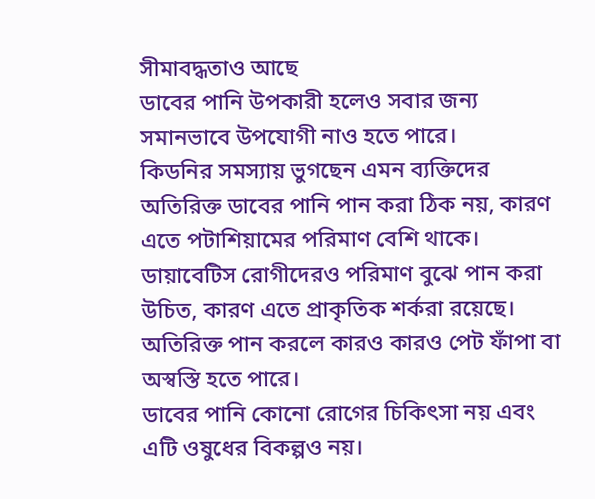সীমাবদ্ধতাও আছে
ডাবের পানি উপকারী হলেও সবার জন্য সমানভাবে উপযোগী নাও হতে পারে।
কিডনির সমস্যায় ভুগছেন এমন ব্যক্তিদের অতিরিক্ত ডাবের পানি পান করা ঠিক নয়, কারণ এতে পটাশিয়ামের পরিমাণ বেশি থাকে।
ডায়াবেটিস রোগীদেরও পরিমাণ বুঝে পান করা উচিত, কারণ এতে প্রাকৃতিক শর্করা রয়েছে।
অতিরিক্ত পান করলে কারও কারও পেট ফাঁপা বা অস্বস্তি হতে পারে।
ডাবের পানি কোনো রোগের চিকিৎসা নয় এবং এটি ওষুধের বিকল্পও নয়।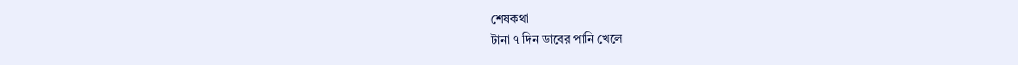শেষকথা
টানা ৭ দিন ডাবের পানি খেলে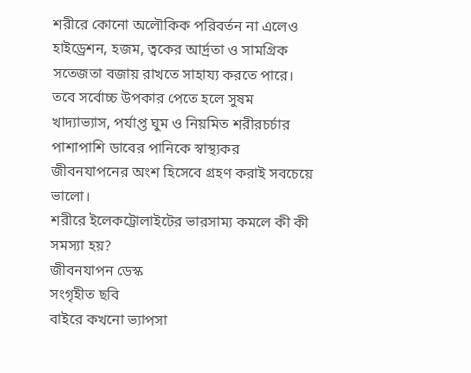শরীরে কোনো অলৌকিক পরিবর্তন না এলেও হাইড্রেশন, হজম, ত্বকের আর্দ্রতা ও সামগ্রিক সতেজতা বজায় রাখতে সাহায্য করতে পারে। তবে সর্বোচ্চ উপকার পেতে হলে সুষম খাদ্যাভ্যাস, পর্যাপ্ত ঘুম ও নিয়মিত শরীরচর্চার পাশাপাশি ডাবের পানিকে স্বাস্থ্যকর জীবনযাপনের অংশ হিসেবে গ্রহণ করাই সবচেয়ে ভালো।
শরীরে ইলেকট্রোলাইটের ভারসাম্য কমলে কী কী সমস্যা হয়?
জীবনযাপন ডেস্ক
সংগৃহীত ছবি
বাইরে কখনো ভ্যাপসা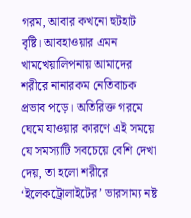গরম, আবার কখনো হুটহাট বৃষ্টি। আবহাওয়ার এমন খামখেয়ালিপনায় আমাদের শরীরে নানারকম নেতিবাচক প্রভাব পড়ে। অতিরিক্ত গরমে ঘেমে যাওয়ার কারণে এই সময়ে যে সমস্যাটি সবচেয়ে বেশি দেখা দেয়, তা হলো শরীরে ‘ইলেকট্রোলাইটের’ ভারসাম্য নষ্ট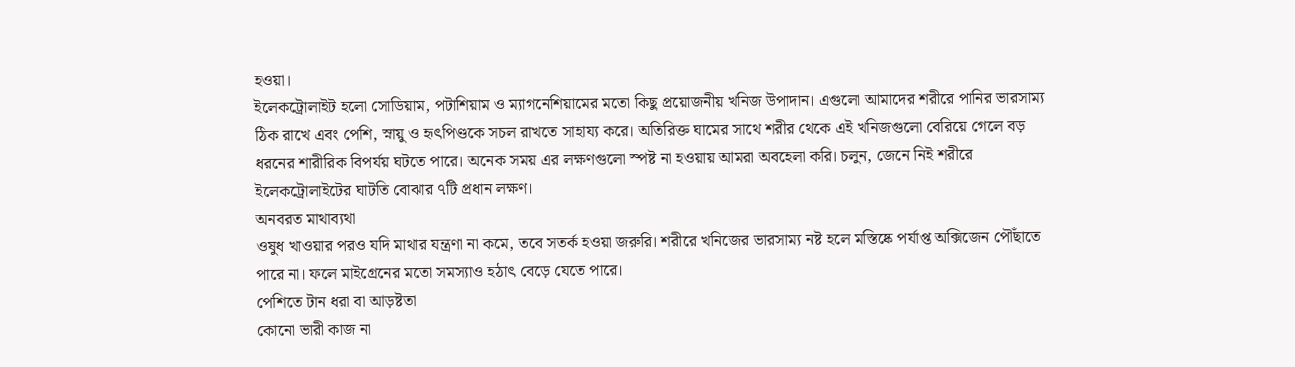হওয়া।
ইলেকট্রোলাইট হলো সোডিয়াম, পটাশিয়াম ও ম্যাগনেশিয়ামের মতো কিছু প্রয়োজনীয় খনিজ উপাদান। এগুলো আমাদের শরীরে পানির ভারসাম্য ঠিক রাখে এবং পেশি, স্নায়ু ও হৃৎপিণ্ডকে সচল রাখতে সাহায্য করে। অতিরিক্ত ঘামের সাথে শরীর থেকে এই খনিজগুলো বেরিয়ে গেলে বড় ধরনের শারীরিক বিপর্যয় ঘটতে পারে। অনেক সময় এর লক্ষণগুলো স্পষ্ট না হওয়ায় আমরা অবহেলা করি। চলুন, জেনে নিই শরীরে ইলেকট্রোলাইটের ঘাটতি বোঝার ৭টি প্রধান লক্ষণ।
অনবরত মাথাব্যথা
ওষুধ খাওয়ার পরও যদি মাথার যন্ত্রণা না কমে, তবে সতর্ক হওয়া জরুরি। শরীরে খনিজের ভারসাম্য নষ্ট হলে মস্তিষ্কে পর্যাপ্ত অক্সিজেন পৌঁছাতে পারে না। ফলে মাইগ্রেনের মতো সমস্যাও হঠাৎ বেড়ে যেতে পারে।
পেশিতে টান ধরা বা আড়ষ্টতা
কোনো ভারী কাজ না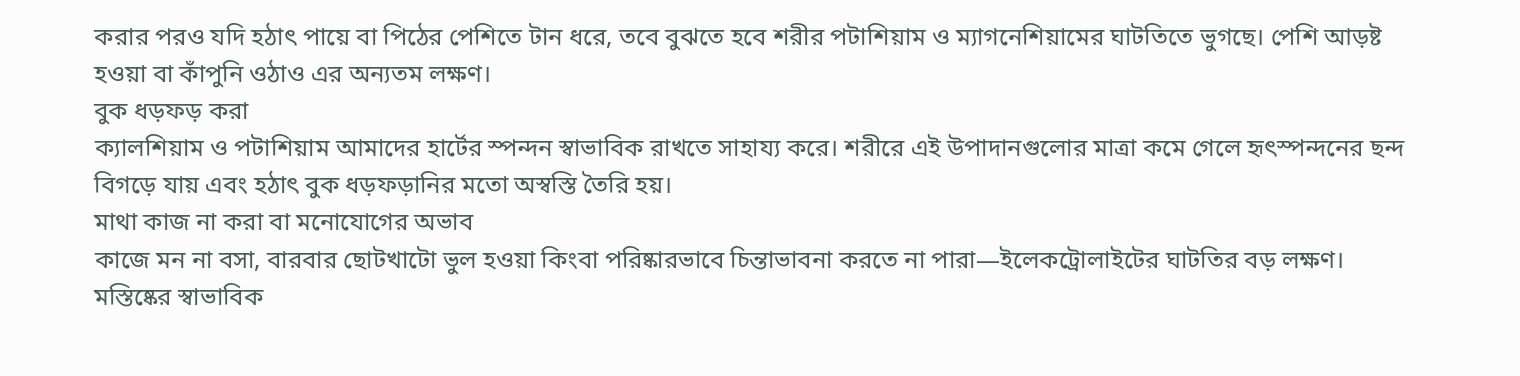করার পরও যদি হঠাৎ পায়ে বা পিঠের পেশিতে টান ধরে, তবে বুঝতে হবে শরীর পটাশিয়াম ও ম্যাগনেশিয়ামের ঘাটতিতে ভুগছে। পেশি আড়ষ্ট হওয়া বা কাঁপুনি ওঠাও এর অন্যতম লক্ষণ।
বুক ধড়ফড় করা
ক্যালশিয়াম ও পটাশিয়াম আমাদের হার্টের স্পন্দন স্বাভাবিক রাখতে সাহায্য করে। শরীরে এই উপাদানগুলোর মাত্রা কমে গেলে হৃৎস্পন্দনের ছন্দ বিগড়ে যায় এবং হঠাৎ বুক ধড়ফড়ানির মতো অস্বস্তি তৈরি হয়।
মাথা কাজ না করা বা মনোযোগের অভাব
কাজে মন না বসা, বারবার ছোটখাটো ভুল হওয়া কিংবা পরিষ্কারভাবে চিন্তাভাবনা করতে না পারা—ইলেকট্রোলাইটের ঘাটতির বড় লক্ষণ। মস্তিষ্কের স্বাভাবিক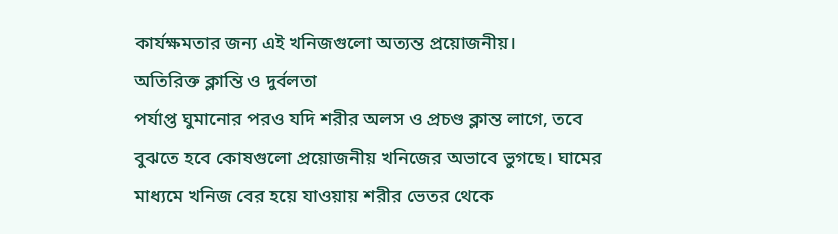কার্যক্ষমতার জন্য এই খনিজগুলো অত্যন্ত প্রয়োজনীয়।
অতিরিক্ত ক্লান্তি ও দুর্বলতা
পর্যাপ্ত ঘুমানোর পরও যদি শরীর অলস ও প্রচণ্ড ক্লান্ত লাগে, তবে বুঝতে হবে কোষগুলো প্রয়োজনীয় খনিজের অভাবে ভুগছে। ঘামের মাধ্যমে খনিজ বের হয়ে যাওয়ায় শরীর ভেতর থেকে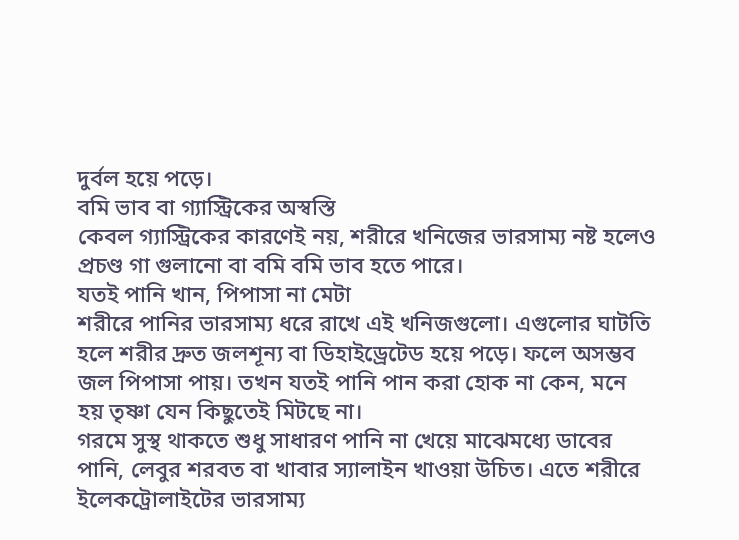দুর্বল হয়ে পড়ে।
বমি ভাব বা গ্যাস্ট্রিকের অস্বস্তি
কেবল গ্যাস্ট্রিকের কারণেই নয়, শরীরে খনিজের ভারসাম্য নষ্ট হলেও প্রচণ্ড গা গুলানো বা বমি বমি ভাব হতে পারে।
যতই পানি খান, পিপাসা না মেটা
শরীরে পানির ভারসাম্য ধরে রাখে এই খনিজগুলো। এগুলোর ঘাটতি হলে শরীর দ্রুত জলশূন্য বা ডিহাইড্রেটেড হয়ে পড়ে। ফলে অসম্ভব জল পিপাসা পায়। তখন যতই পানি পান করা হোক না কেন, মনে হয় তৃষ্ণা যেন কিছুতেই মিটছে না।
গরমে সুস্থ থাকতে শুধু সাধারণ পানি না খেয়ে মাঝেমধ্যে ডাবের পানি, লেবুর শরবত বা খাবার স্যালাইন খাওয়া উচিত। এতে শরীরে ইলেকট্রোলাইটের ভারসাম্য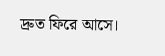দ্রুত ফিরে আসে।